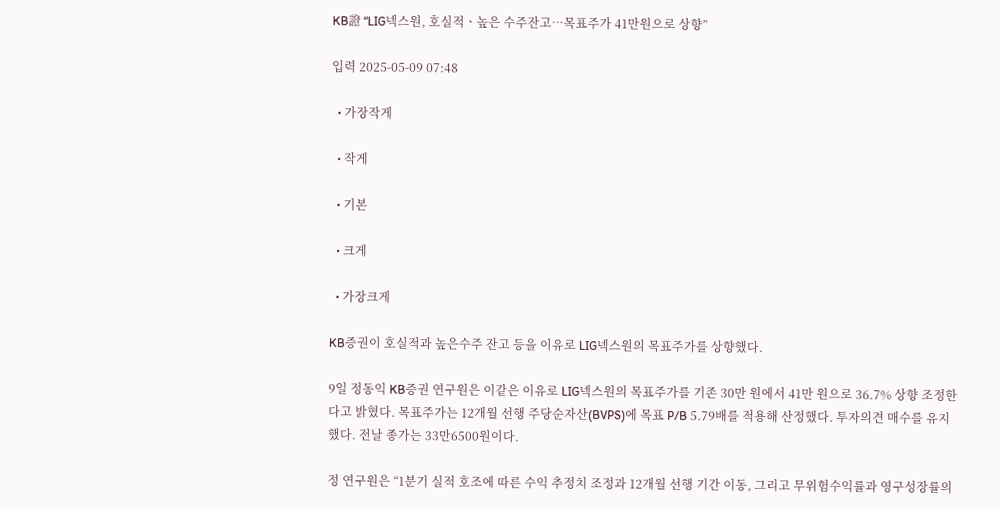KB證 “LIG넥스원, 호실적ㆍ높은 수주잔고⋯목표주가 41만원으로 상향”

입력 2025-05-09 07:48

  • 가장작게

  • 작게

  • 기본

  • 크게

  • 가장크게

KB증권이 호실적과 높은수주 잔고 등을 이유로 LIG넥스원의 목표주가를 상향했다.

9일 정동익 KB증권 연구원은 이같은 이유로 LIG넥스원의 목표주가를 기존 30만 원에서 41만 원으로 36.7% 상향 조정한다고 밝혔다. 목표주가는 12개월 선행 주당순자산(BVPS)에 목표 P/B 5.79배를 적용해 산정했다. 투자의견 매수를 유지했다. 전날 종가는 33만6500원이다.

정 연구원은 “1분기 실적 호조에 따른 수익 추정치 조정과 12개월 선행 기간 이동, 그리고 무위험수익률과 영구성장률의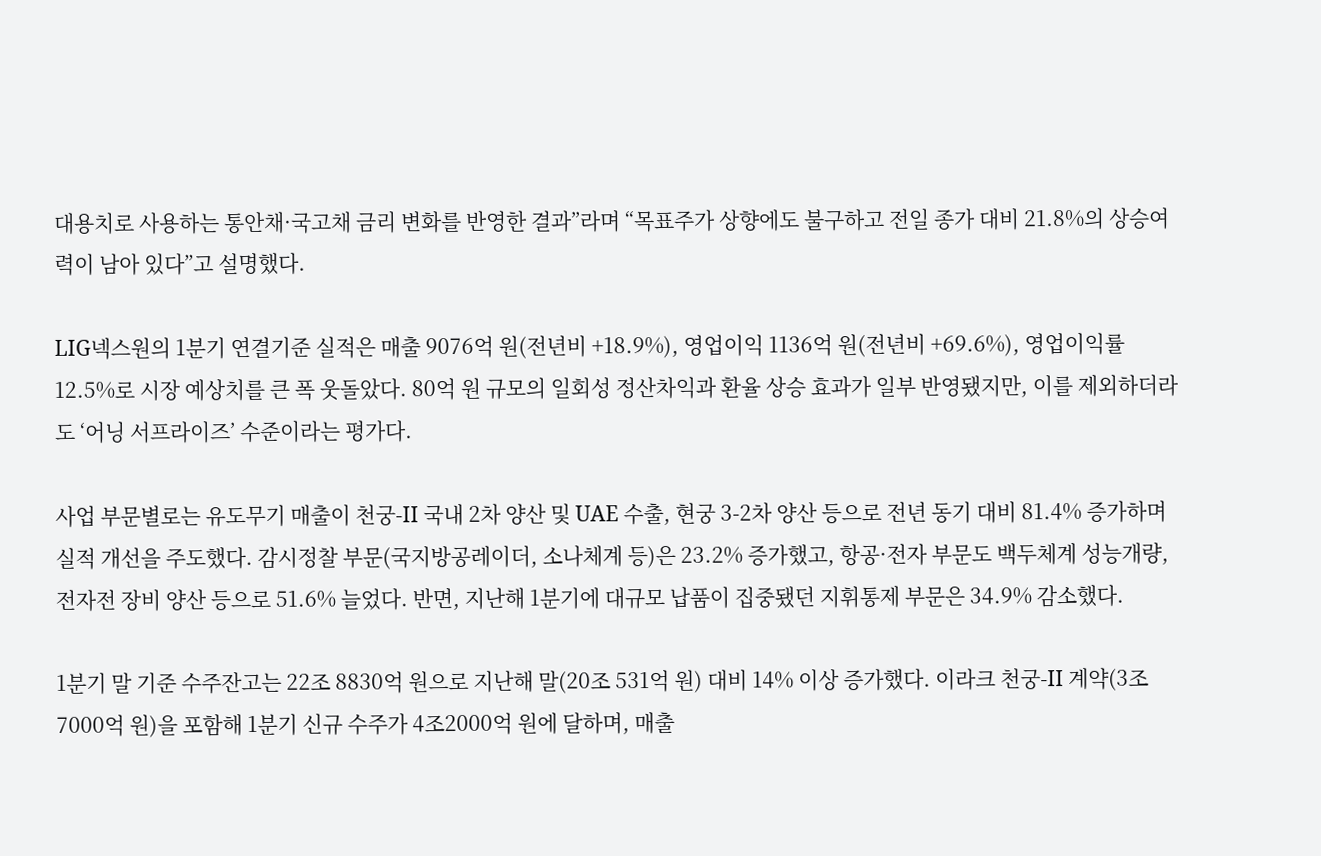대용치로 사용하는 통안채·국고채 금리 변화를 반영한 결과”라며 “목표주가 상향에도 불구하고 전일 종가 대비 21.8%의 상승여력이 남아 있다”고 설명했다.

LIG넥스원의 1분기 연결기준 실적은 매출 9076억 원(전년비 +18.9%), 영업이익 1136억 원(전년비 +69.6%), 영업이익률 12.5%로 시장 예상치를 큰 폭 웃돌았다. 80억 원 규모의 일회성 정산차익과 환율 상승 효과가 일부 반영됐지만, 이를 제외하더라도 ‘어닝 서프라이즈’ 수준이라는 평가다.

사업 부문별로는 유도무기 매출이 천궁-II 국내 2차 양산 및 UAE 수출, 현궁 3-2차 양산 등으로 전년 동기 대비 81.4% 증가하며 실적 개선을 주도했다. 감시정찰 부문(국지방공레이더, 소나체계 등)은 23.2% 증가했고, 항공·전자 부문도 백두체계 성능개량, 전자전 장비 양산 등으로 51.6% 늘었다. 반면, 지난해 1분기에 대규모 납품이 집중됐던 지휘통제 부문은 34.9% 감소했다.

1분기 말 기준 수주잔고는 22조 8830억 원으로 지난해 말(20조 531억 원) 대비 14% 이상 증가했다. 이라크 천궁-II 계약(3조7000억 원)을 포함해 1분기 신규 수주가 4조2000억 원에 달하며, 매출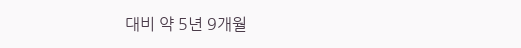대비 약 5년 9개월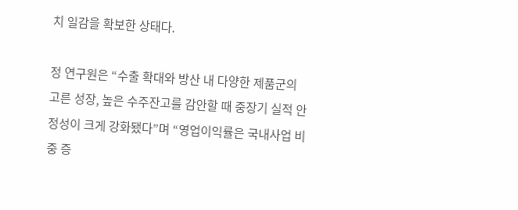치 일감을 확보한 상태다.

정 연구원은 “수출 확대와 방산 내 다양한 제품군의 고른 성장, 높은 수주잔고를 감안할 때 중장기 실적 안정성이 크게 강화됐다”며 “영업이익률은 국내사업 비중 증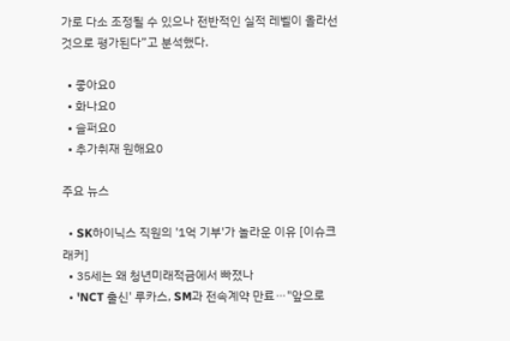가로 다소 조정될 수 있으나 전반적인 실적 레벨이 올라선 것으로 평가된다”고 분석했다.

  • 좋아요0
  • 화나요0
  • 슬퍼요0
  • 추가취재 원해요0

주요 뉴스

  • SK하이닉스 직원의 '1억 기부'가 놀라운 이유 [이슈크래커]
  • 35세는 왜 청년미래적금에서 빠졌나
  • 'NCT 출신' 루카스, SM과 전속계약 만료⋯"앞으로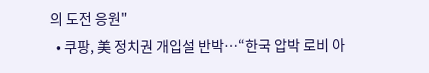의 도전 응원"
  • 쿠팡, 美 정치권 개입설 반박⋯“한국 압박 로비 아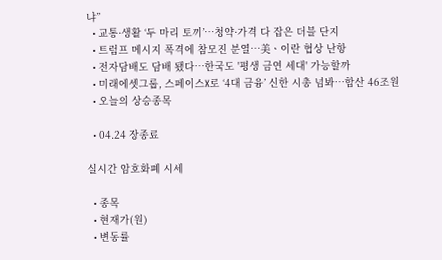냐”
  • 교통·생활 ‘두 마리 토끼’⋯청약·가격 다 잡은 더블 단지
  • 트럼프 메시지 폭격에 참모진 분열⋯美ㆍ이란 협상 난항
  • 전자담배도 담배 됐다⋯한국도 '평생 금연 세대' 가능할까
  • 미래에셋그룹, 스페이스X로 ‘4대 금융’ 신한 시총 넘봐⋯합산 46조원
  • 오늘의 상승종목

  • 04.24 장종료

실시간 암호화폐 시세

  • 종목
  • 현재가(원)
  • 변동률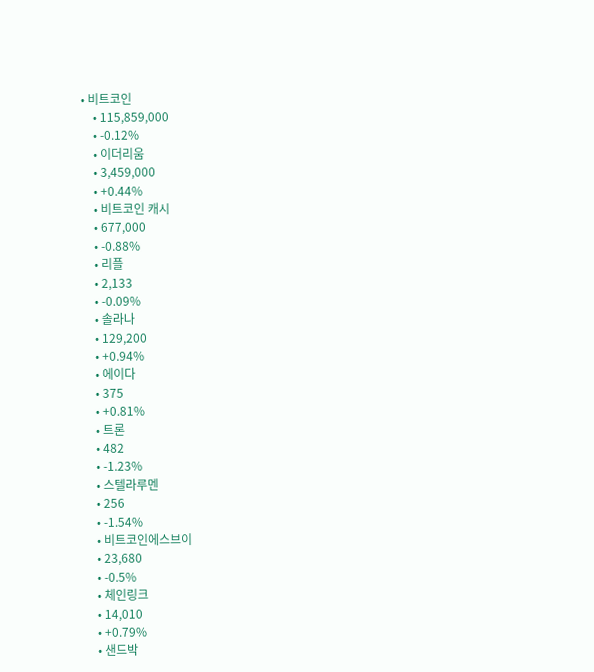• 비트코인
    • 115,859,000
    • -0.12%
    • 이더리움
    • 3,459,000
    • +0.44%
    • 비트코인 캐시
    • 677,000
    • -0.88%
    • 리플
    • 2,133
    • -0.09%
    • 솔라나
    • 129,200
    • +0.94%
    • 에이다
    • 375
    • +0.81%
    • 트론
    • 482
    • -1.23%
    • 스텔라루멘
    • 256
    • -1.54%
    • 비트코인에스브이
    • 23,680
    • -0.5%
    • 체인링크
    • 14,010
    • +0.79%
    • 샌드박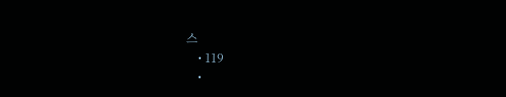스
    • 119
    •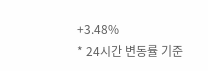+3.48%
* 24시간 변동률 기준